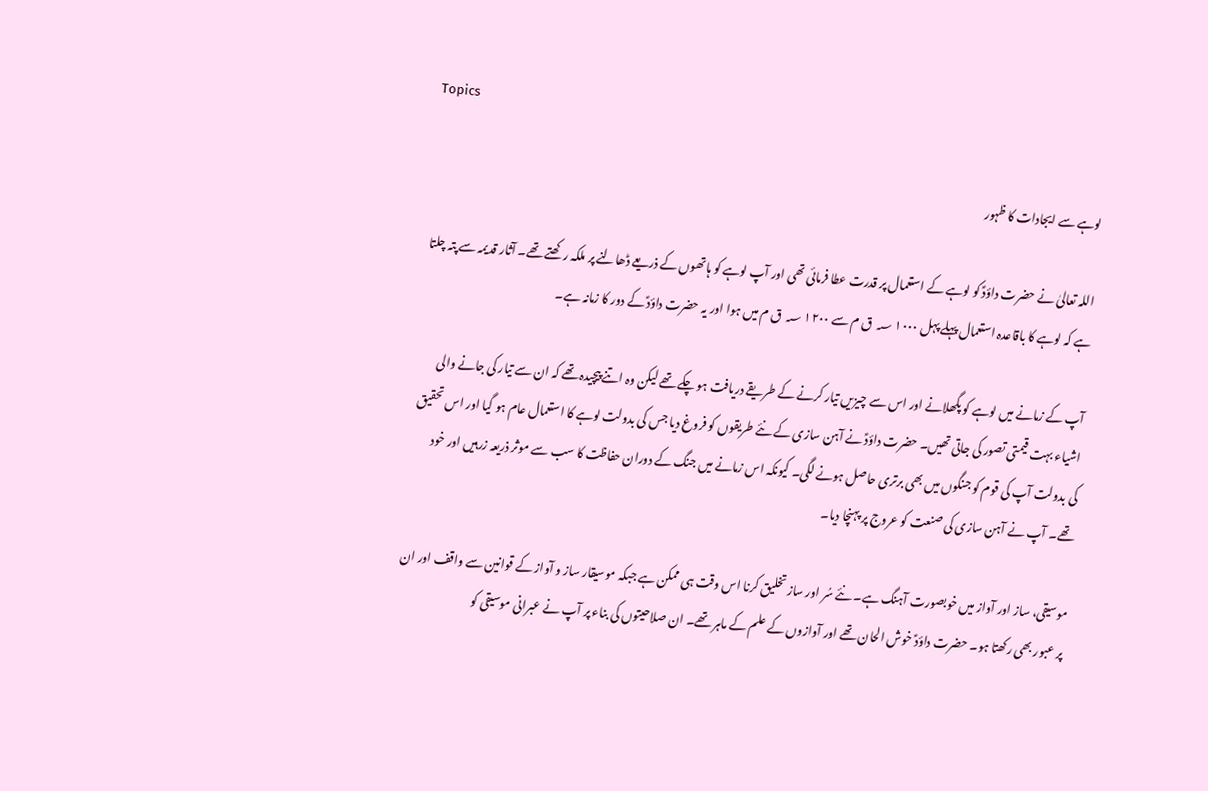Topics

لوہے سے ایجادات کا ظہور

اللہ تعالیٰ نے حضرت داؤدؑ کو لوہے کے استعمال پر قدرت عطا فرمائی تھی اور آپ لوہے کو ہاتھوں کے ذریعے ڈھالنے پر ملکہ رکھتے تھے۔ آثار قدیمہ سے پتہ چلتا ہے کہ لوہے کا باقاعدہ استعمال پہلے پہل ۱۰۰۰ ؁ ق م سے ۱۲۰۰ ؁ ق م میں ہوا اور یہ حضرت داؤدؑ کے دور کا زمانہ ہے۔

آپ کے زمانے میں لوہے کو پگھلانے اور اس سے چیزیں تیار کرنے کے طریقے دریافت ہو چکے تھے لیکن وہ اتنے پیچیدہ تھے کہ ان سے تیار کی جانے والی اشیاء بہت قیمتی تصور کی جاتی تھیں۔ حضرت داؤدؑ نے آہن سازی کے نئے طریقوں کو فروغ دیا جس کی بدولت لوہے کا استعمال عام ہو گیا اور اس تحقیق کی بدولت آپ کی قوم کو جنگوں میں بھی برتری حاصل ہونے لگی۔ کیونکہ اس زمانے میں جنگ کے دوران حفاظت کا سب سے موثر ذریعہ زرہیں اور خود تھے۔ آپ نے آہن سازی کی صنعت کو عروج پر پہنچا دیا۔

موسیقی، ساز اور آواز میں خوبصورت آہنگ ہے۔ نئے سُر اور ساز تخلیق کرنا اس وقت ہی ممکن ہے جبکہ موسیقار ساز و آواز کے قوانین سے واقف اور ان پر عبور بھی رکھتا ہو۔ حضرت داؤدؑ خوش الحان تھے اور آوازوں کے علم کے ماہر تھے۔ ان صلاحیتوں کی بناء پر آپ نے عبرانی موسیقی کو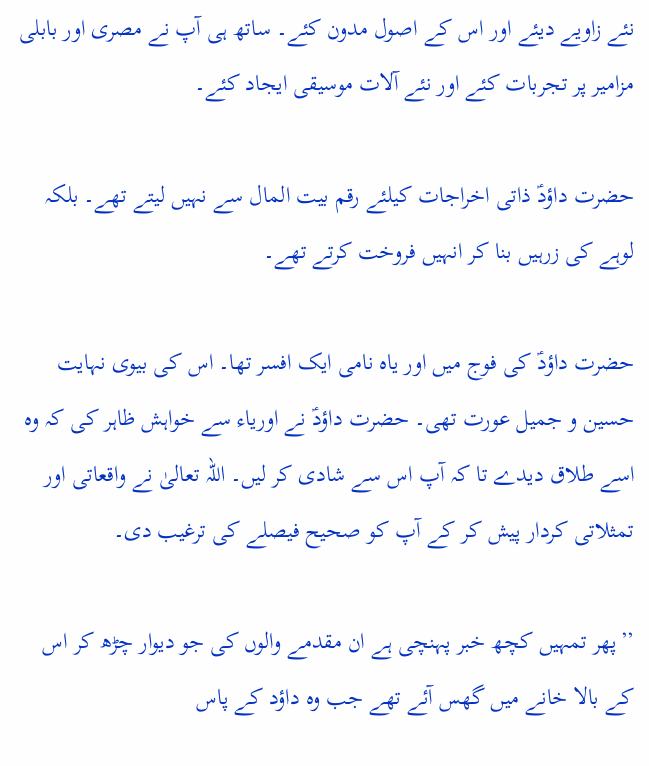نئے زاویے دیئے اور اس کے اصول مدون کئے۔ ساتھ ہی آپ نے مصری اور بابلی مزامیر پر تجربات کئے اور نئے آلات موسیقی ایجاد کئے۔

حضرت داؤدؑ ذاتی اخراجات کیلئے رقم بیت المال سے نہیں لیتے تھے۔ بلکہ لوہے کی زرہیں بنا کر انہیں فروخت کرتے تھے۔

حضرت داؤدؑ کی فوج میں اور یاہ نامی ایک افسر تھا۔ اس کی بیوی نہایت حسین و جمیل عورت تھی۔ حضرت داؤدؑ نے اوریاء سے خواہش ظاہر کی کہ وہ اسے طلاق دیدے تا کہ آپ اس سے شادی کر لیں۔ اللہ تعالیٰ نے واقعاتی اور تمثلاتی کردار پیش کر کے آپ کو صحیح فیصلے کی ترغیب دی۔

’’پھر تمہیں کچھ خبر پہنچی ہے ان مقدمے والوں کی جو دیوار چڑھ کر اس کے بالا خانے میں گھس آئے تھے جب وہ داؤد کے پاس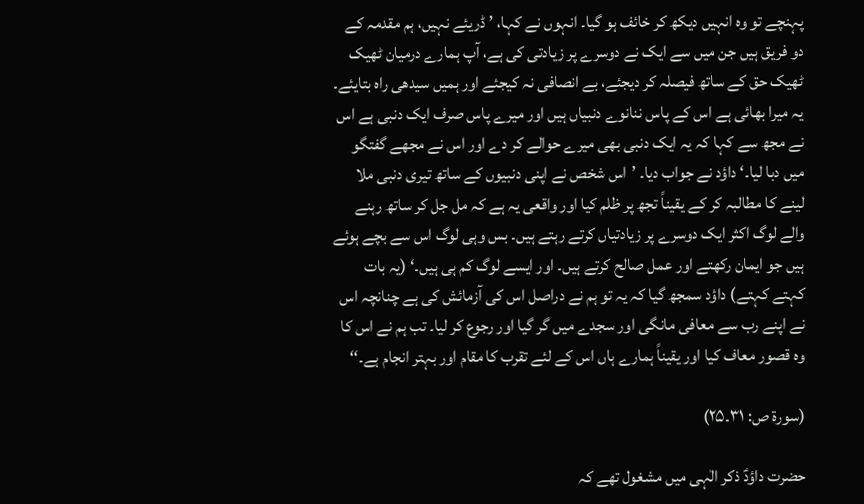پہنچے تو وہ انہیں دیکھ کر خائف ہو گیا۔ انہوں نے کہا، ’ ڈریئے نہیں، ہم مقدمہ کے دو فریق ہیں جن میں سے ایک نے دوسرے پر زیادتی کی ہے، آپ ہمارے درمیان ٹھیک ٹھیک حق کے ساتھ فیصلہ کر دیجئے، بے انصافی نہ کیجئے اور ہمیں سیدھی راہ بتایئے۔ یہ میرا بھائی ہے اس کے پاس ننانوے دنبیاں ہیں اور میرے پاس صرف ایک دنبی ہے اس نے مجھ سے کہا کہ یہ ایک دنبی بھی میرے حوالے کر دے اور اس نے مجھے گفتگو میں دبا لیا۔‘ داؤد نے جواب دیا۔ ’اس شخص نے اپنی دنبیوں کے ساتھ تیری دنبی ملا لینے کا مطالبہ کر کے یقیناً تجھ پر ظلم کیا اور واقعی یہ ہے کہ مل جل کر ساتھ رہنے والے لوگ اکثر ایک دوسرے پر زیادتیاں کرتے رہتے ہیں۔ بس وہی لوگ اس سے بچے ہوئے ہیں جو ایمان رکھتے اور عمل صالح کرتے ہیں۔ اور ایسے لوگ کم ہی ہیں۔‘ (یہ بات کہتے کہتے) داؤد سمجھ گیا کہ یہ تو ہم نے دراصل اس کی آزمائش کی ہے چنانچہ اس نے اپنے رب سے معافی مانگی اور سجدے میں گر گیا اور رجوع کر لیا۔ تب ہم نے اس کا وہ قصور معاف کیا اور یقیناً ہمارے ہاں اس کے لئے تقرب کا مقام اور بہتر انجام ہے۔‘‘

(سورۃ ص: ۳۱۔۲۵)

حضرت داؤدؑ ذکر الٰہی میں مشغول تھے کہ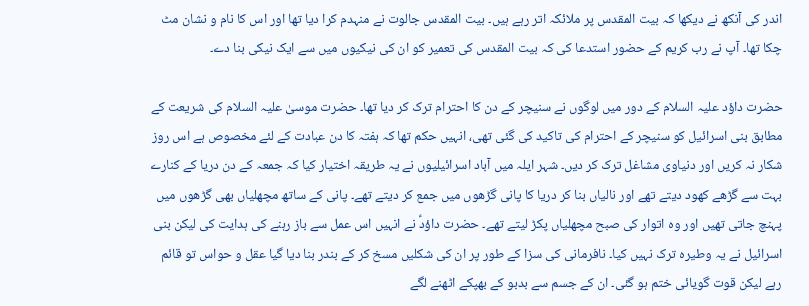اندر کی آنکھ نے دیکھا کہ بیت المقدس پر ملائکہ اتر رہے ہیں۔ بیت المقدس جالوت نے منہدم کرا دیا تھا اور اس کا نام و نشان مٹ چکا تھا۔ آپ نے رب کریم کے حضور استدعا کی کہ بیت المقدس کی تعمیر کو ان کی نیکیوں میں سے ایک نیکی بنا دے۔

حضرت داؤد علیہ السلام کے دور میں لوگوں نے سنیچر کے دن کا احترام ترک کر دیا تھا۔ حضرت موسیٰ علیہ السلام کی شریعت کے مطابق بنی اسرائیل کو سنیچر کے احترام کی تاکید کی گئی تھی، انہیں حکم تھا کہ ہفتہ کا دن عبادت کے لئے مخصوص ہے اس روز شکار نہ کریں اور دنیاوی مشاغل ترک کر دیں۔ شہر ایلہ میں آباد اسرائیلیوں نے یہ طریقہ اختیار کیا کہ جمعہ کے دن دریا کے کنارے بہت سے گڑھے کھود دیتے تھے اور نالیاں بنا کر دریا کا پانی گڑھوں میں جمع کر دیتے تھے۔ پانی کے ساتھ مچھلیاں بھی گڑھوں میں پہنچ جاتی تھیں اور وہ اتوار کی صبح مچھلیاں پکڑ لیتے تھے۔ حضرت داؤدؑ نے انہیں اس عمل سے باز رہنے کی ہدایت کی لیکن بنی اسرائیل نے یہ وطیرہ ترک نہیں کیا۔ نافرمانی کی سزا کے طور پر ان کی شکلیں مسخ کر کے بندر بنا دیا گیا عقل و حواس تو قائم رہے لیکن قوت گویائی ختم ہو گئی۔ ان کے جسم سے بدبو کے بھپکے اٹھنے لگے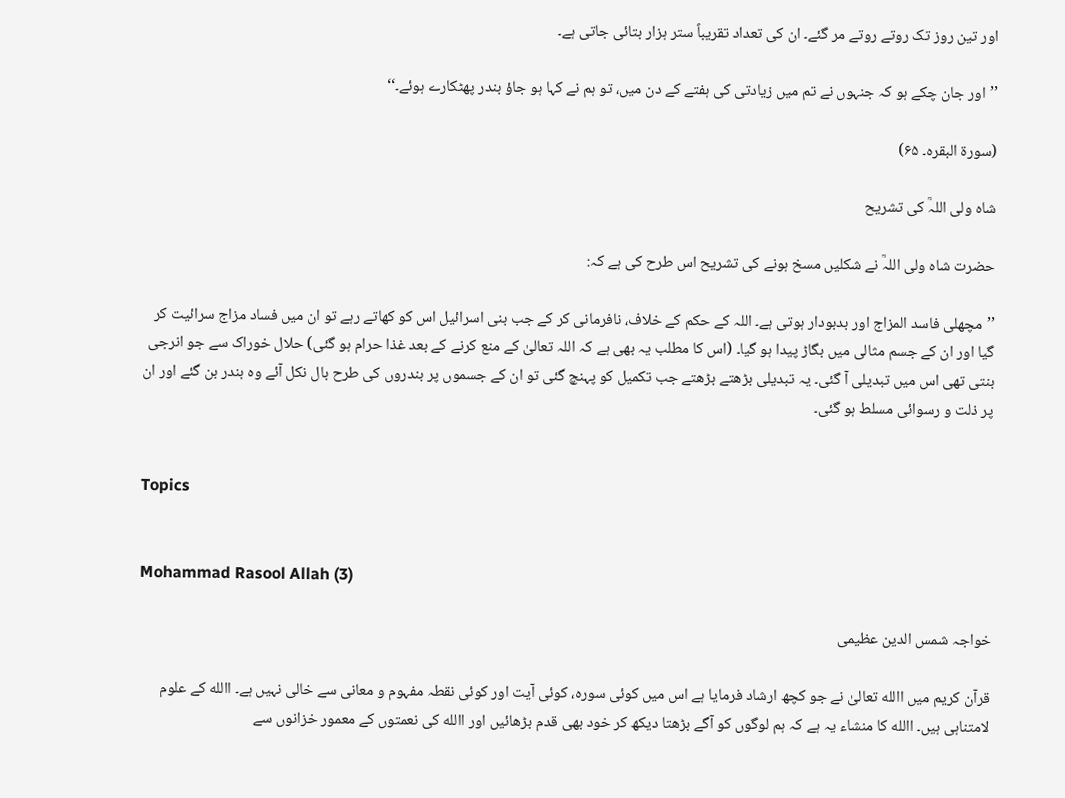اور تین روز تک روتے روتے مر گئے۔ ان کی تعداد تقریباً ستر ہزار بتائی جاتی ہے۔

’’اور جان چکے ہو کہ جنہوں نے تم میں زیادتی کی ہفتے کے دن میں، تو ہم نے کہا ہو جاؤ بندر پھٹکارے ہوئے۔‘‘

(سورۃ البقرہ۔ ۶۵)

شاہ ولی اللہؒ کی تشریح

حضرت شاہ ولی اللہؒ نے شکلیں مسخ ہونے کی تشریح اس طرح کی ہے کہ:

’’مچھلی فاسد المزاج اور بدبودار ہوتی ہے۔ اللہ کے حکم کے خلاف، نافرمانی کر کے جب بنی اسرائیل اس کو کھاتے رہے تو ان میں فساد مزاج سرائیت کر گیا اور ان کے جسم مثالی میں بگاڑ پیدا ہو گیا۔ (اس کا مطلب یہ بھی ہے کہ اللہ تعالیٰ کے منع کرنے کے بعد غذا حرام ہو گئی) حلال خوراک سے جو انرجی بنتی تھی اس میں تبدیلی آ گئی۔ یہ تبدیلی بڑھتے بڑھتے جب تکمیل کو پہنچ گئی تو ان کے جسموں پر بندروں کی طرح بال نکل آئے وہ بندر بن گئے اور ان پر ذلت و رسوائی مسلط ہو گئی۔


Topics


Mohammad Rasool Allah (3)

خواجہ شمس الدین عظیمی

قرآن کریم میں االله تعالیٰ نے جو کچھ ارشاد فرمایا ہے اس میں کوئی سورہ، کوئی آیت اور کوئی نقطہ مفہوم و معانی سے خالی نہیں ہے۔ االله کے علوم لامتناہی ہیں۔ االله کا منشاء یہ ہے کہ ہم لوگوں کو آگے بڑھتا دیکھ کر خود بھی قدم بڑھائیں اور االله کی نعمتوں کے معمور خزانوں سے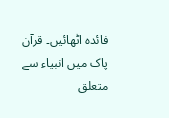فائدہ اٹھائیں۔ قرآن پاک میں انبیاء سے متعلق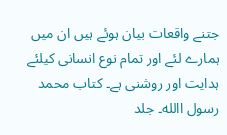جتنے واقعات بیان ہوئے ہیں ان میں ہمارے لئے اور تمام نوع انسانی کیلئے ہدایت اور روشنی ہے۔ کتاب محمد رسول االله۔ جلد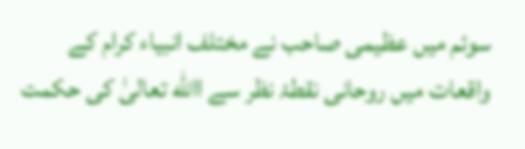سوئم میں عظیمی صاحب نے مختلف انبیاء کرام کے واقعات میں روحانی نقطۂ نظر سے االله تعالیٰ کی حکمت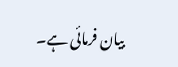بیان فرمائی ہے۔